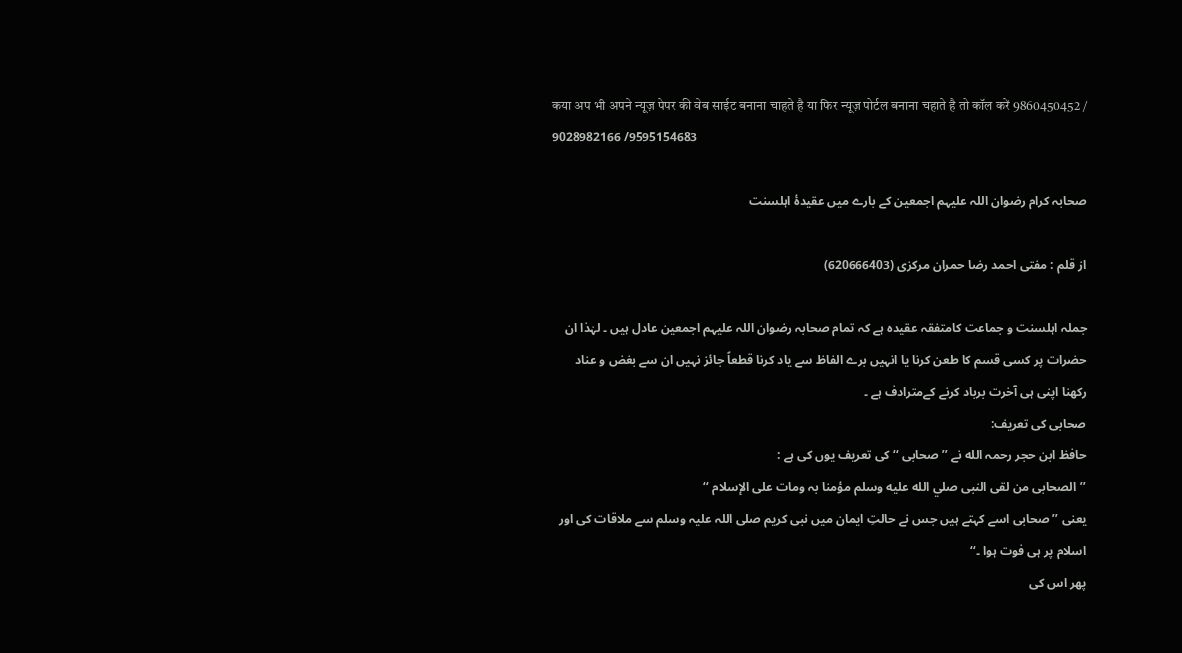कया अप भी अपने न्यूज़ पेपर की वेब साईट बनाना चाहते है या फिर न्यूज़ पोर्टल बनाना चहाते है तो कॉल करें 9860450452 / 9028982166 /9595154683

صحابہ کرام رضوان اللہ علیہم اجمعین کے بارے میں عقیدۂ اہلسنت

از قلم : مفتی احمد رضا حمران مرکزی (620666403)

جملہ اہلسنت و جماعت کامتفقہ عقیدہ ہے کہ تمام صحابہ رضوان اللہ علیہم اجمعین عادل ہیں ۔ لہٰذا ان حضرات پر کسی قسم کا طعن کرنا یا انہیں برے الفاظ سے یاد کرنا قطعاً جائز نہیں ان سے بغض و عناد رکھنا اپنی ہی آخرت برباد کرنے کےمترادف ہے ۔
صحابی کی تعریف:
حافظ ابن حجر رحمہ الله نے ’’ صحابی ‘‘ کی تعریف یوں کی ہے :
’’الصحابی من لقی النبی صلي الله عليه وسلم مؤمنا بہ ومات علی الإسلام ‘‘
یعنی ’’ صحابی اسے کہتے ہیں جس نے حالتِ ایمان میں نبی کریم صلی اللہ علیہ وسلم سے ملاقات کی اور اسلام پر ہی فوت ہوا ۔‘‘
پھر اس کی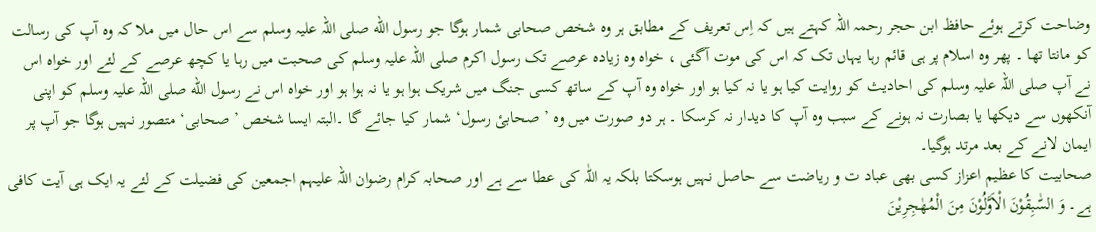وضاحت کرتے ہوئے حافظ ابن حجر رحمہ اللہ کہتے ہیں کہ اِس تعریف کے مطابق ہر وہ شخص صحابی شمار ہوگا جو رسول الله صلی اللہ علیہ وسلم سے اس حال میں ملا کہ وہ آپ کی رسالت کو مانتا تھا ۔ پھر وہ اسلام پر ہی قائم رہا یہاں تک کہ اس کی موت آگئی ، خواہ وہ زیادہ عرصے تک رسول اکرم صلی اللہ علیہ وسلم کی صحبت میں رہا یا کچھ عرصے کے لئے اور خواہ اس نے آپ صلی اللہ علیہ وسلم کی احادیث کو روایت کیا ہو یا نہ کیا ہو اور خواہ وہ آپ کے ساتھ کسی جنگ میں شریک ہوا ہو یا نہ ہوا ہو اور خواہ اس نے رسول الله صلی اللہ علیہ وسلم کو اپنی آنکھوں سے دیکھا یا بصارت نہ ہونے کے سبب وہ آپ کا دیدار نہ کرسکا ۔ ہر دو صورت میں وہ ’ صحابیٔ رسول‘ شمار کیا جائے گا ۔البتہ ایسا شخص ’ صحابی‘ متصور نہیں ہوگا جو آپ پر ایمان لانے کے بعد مرتد ہوگیا۔
صحابیت کا عظیم اعزاز کسی بھی عباد ت و ریاضت سے حاصل نہیں ہوسکتا بلکہ یہ اللّٰہ کی عطا سے ہے اور صحابہ کرام رضوان اللہ علیہم اجمعین کی فضیلت کے لئے یہ ایک ہی آیت کافی ہے۔ وَ السّٰبِقُوْنَ الْاَوَّلُوْنَ مِنَ الْمُهٰجِرِیْنَ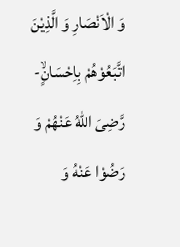وَ الْاَنْصَارِ وَ الَّذِیْنَ اتَّبَعُوْهُمْ بِاِحْسَانٍۙ- رَّضِیَ اللّٰهُ عَنْهُمْ وَ رَضُوْا عَنْهُ وَ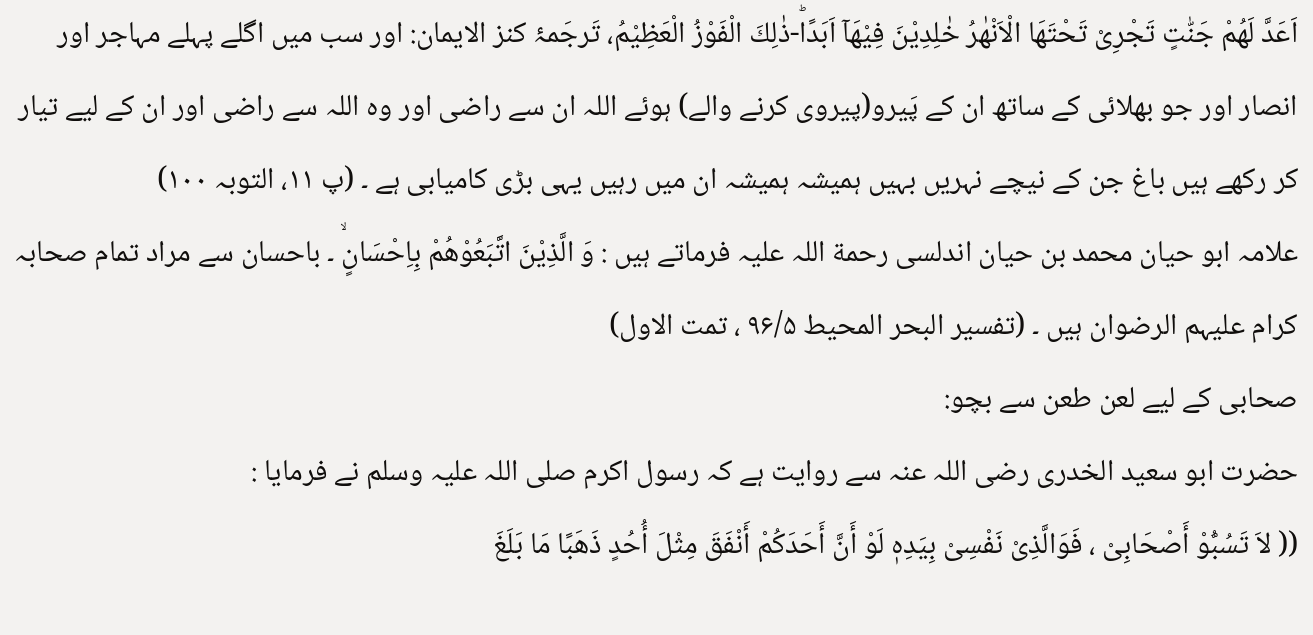اَعَدَّ لَهُمْ جَنّٰتٍ تَجْرِیْ تَحْتَهَا الْاَنْهٰرُ خٰلِدِیْنَ فِیْهَاۤ اَبَدًاؕ-ذٰلِكَ الْفَوْزُ الْعَظِیْمُ، تَرجَمۂ کنز الایمان: اور سب میں اگلے پہلے مہاجر اور انصار اور جو بھلائی کے ساتھ ان کے پَیرو(پیروی کرنے والے) ہوئے اللہ ان سے راضی اور وہ اللہ سے راضی اور ان کے لیے تیار کر رکھے ہیں باغ جن کے نیچے نہریں بہیں ہمیشہ ہمیشہ ان میں رہیں یہی بڑی کامیابی ہے ۔ (پ ۱۱، التوبہ ۱۰۰)
علامہ ابو حیان محمد بن حیان اندلسی رحمة اللہ علیہ فرماتے ہیں : وَ الَّذِیْنَ اتَّبَعُوْهُمْ بِاِحْسَانٍۙ ۔ باحسان سے مراد تمام صحابہ کرام علیہم الرضوان ہیں ۔ (تفسیر البحر المحیط ۹۶/۵ ، تمت الاول)
صحابی کے لیے لعن طعن سے بچو:
حضرت ابو سعید الخدری رضی اللہ عنہ سے روایت ہے کہ رسول اکرم صلی اللہ علیہ وسلم نے فرمایا :
(( لاَ تَسُبُّوْ أَصْحَابِیْ ، فَوَالَّذِیْ نَفْسِیْ بِیَدِہٖ لَوْ أَنَّ أَحَدَکُمْ أَنْفَقَ مِثْلَ أُحُدٍ ذَھَبًا مَا بَلَغَ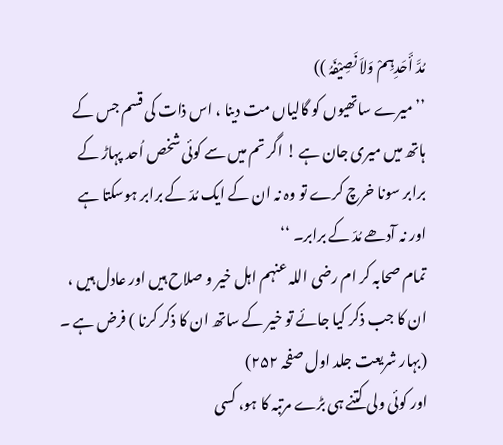مُدَّ أَحَدِہِمْ وَلاَ نَصِیْفَہُ ))
’’ میرے ساتھیوں کو گالیاں مت دینا ، اس ذات کی قسم جس کے ہاتھ میں میری جان ہے ! اگر تم میں سے کوئی شخص اُحد پہاڑ کے برابر سونا خرچ کرے تو وہ نہ ان کے ایک مُدّ کے برابر ہوسکتا ہے اور نہ آدھے مُدّ کے برابر۔ ‘‘
تمام صحابہ کر ام رضی اللہ عنہم اہل خیر و صلاح ہیں اور عادل ہیں ، ان کا جب ذکر کیا جائے تو خیر کے ساتھ ان کا ذکر کرنا ) فرض ہے ۔ (بہار شریعت جلد اول صفحہ ۲۵۲)
اور کوئی ولی کتنے ہی بڑے مرتبہ کا ہو، کسی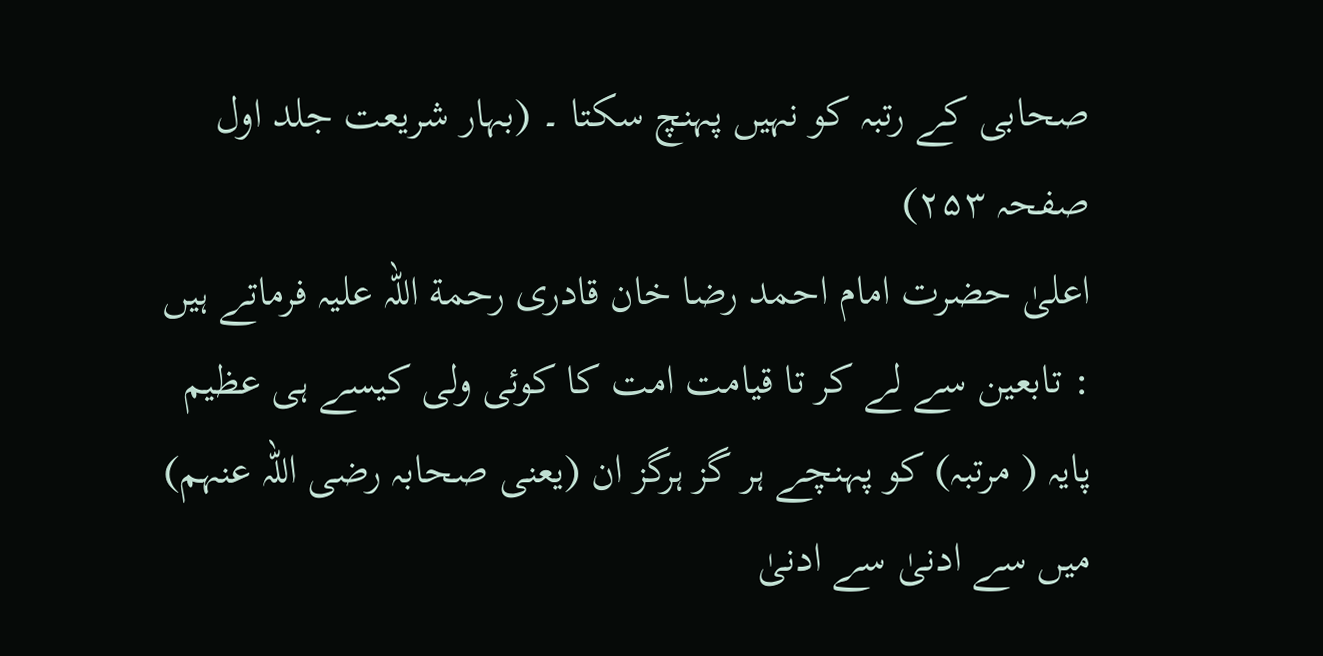صحابی کے رتبہ کو نہیں پہنچ سکتا ۔ (بہار شریعت جلد اول صفحہ ۲۵۳)
اعلیٰ حضرت امام احمد رضا خان قادری رحمة اللہ علیہ فرماتے ہیں : تابعین سے لے کر تا قیامت امت کا کوئی ولی کیسے ہی عظیم پایہ ( مرتبہ) کو پہنچے ہر گز ہرگز ان (یعنی صحابہ رضی اللہ عنہم) میں سے ادنیٰ سے ادنیٰ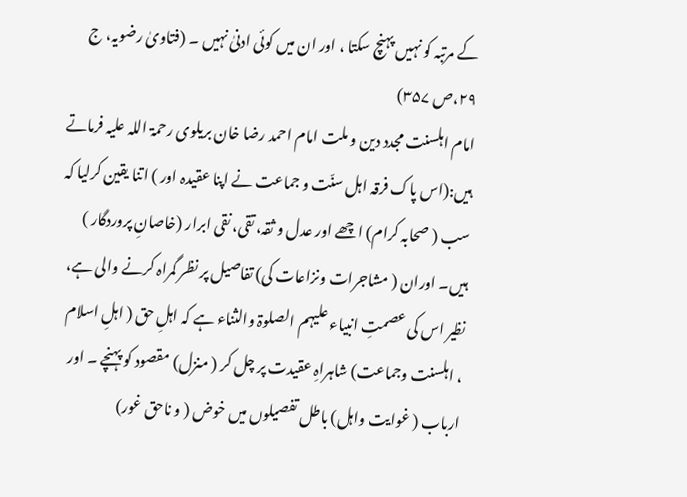کے مرتبہ کو نہیں پہنچ سکتا ، اور ان میں کوئی ادنیٰ نہیں ۔ (فتاویٰ رضویہ، ج ۲۹،ص ۳۵۷)
امام اہلسنت مجدد دین و ملت امام احمد رضا خان بریلوی رحمۃ اللہ علیہ فرماتے ہیں:(اس پاک فرقہ اہل سنّت و جماعت نے اپنا عقیدہ اور ) اتنا یقین کرلیا کہ سب ( صحابہ کرام) اچھے اور عدل و ثقہ، تقی، نقی ابرار (خاصانِ پروردگار ) ہیں۔ اوران ( مشاجرات ونزاعات کی) تفاصیل پر نظر گمراہ کرنے والی ہے، نظیر اس کی عصمتِ انبیاء علیہم الصلوۃ والثناء ہے کہ اہلِ حق ( اہلِ اسلام ، اہلسنت وجماعت) شاہراہِ عقیدت پر چل کر ( منزل) مقصود کو پہنچے ۔ اور ارباب ( غوایت واہل) باطل تفصیلوں میں خوض ( و ناحق غور)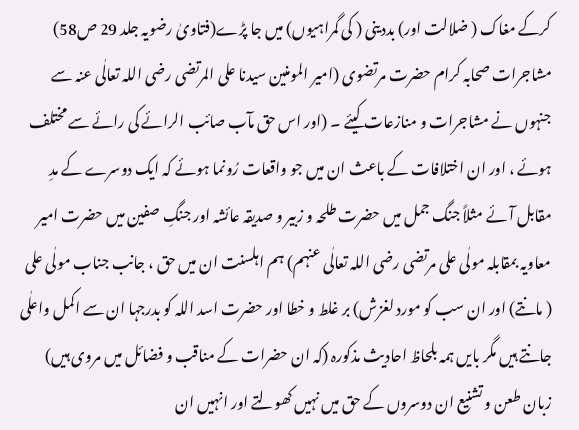کرکے مغاک ( ضلالت اور) بددینی ( کی گمراہیوں) میں جا پڑے(فتاویٰ رضویہ جلد 29 ص58)
مشاجرات صحابہ کرام حضرت مرتضوی (امیر المومنین سیدنا علی المرتضی رضی اللہ تعالٰی عنہ سے جنہوں نے مشاجرات و منازعات کیئے ۔ (اور اس حق مآب صائب الرائے کی رائے سے مختلف ہوئے ، اور ان اختلافات کے باعث ان میں جو واقعات رُونما ہوئے کہ ایک دوسرے کے مدِ مقابل آئے مثلاً جنگ جمل میں حضرت طلحہ و زبیر و صدیقہ عائشہ اور جنگِ صفین میں حضرت امیر معاویہ بمقابلہ مولٰی علی مرتضی رضی اللہ تعالٰی عنہم) ہم اہلسنت ان میں حق ، جانب جناب مولٰی علی ( مانتے) اور ان سب کو مورد لغزش) بر غلط و خطا اور حضرت اسد اللہ کو بدرجہا ان سے اکمل واعلٰی جانتے ہیں مگر بایں ہمہ بلحاظ احادیث مذکورہ (کہ ان حضرات کے مناقب و فضائل میں مروی ہیں) زبان طعن و تشنیع ان دوسروں کے حق میں نہیں کھولتے اور انہیں ان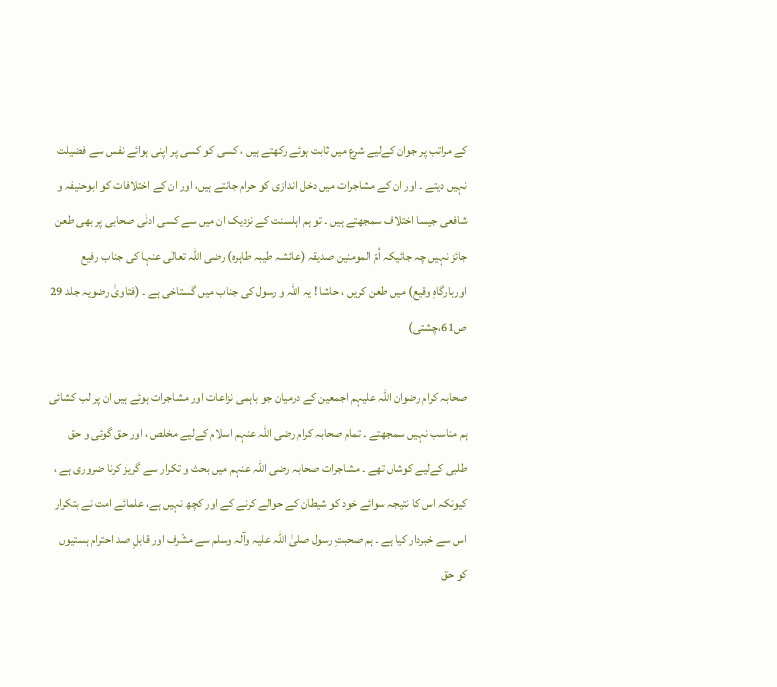کے مراتب پر جوان کےلیے شرع میں ثابت ہوئے رکھتے ہیں ، کسی کو کسی پر اپنی ہوائے نفس سے فضیلت نہیں دیتے ۔ اور ان کے مشاجرات میں دخل اندازی کو حرام جانتے ہیں، اور ان کے اختلافات کو ابوحنیفہ و شافعی جیسا اختلاف سمجھتے ہیں ۔ تو ہم اہلسنت کے نزدیک ان میں سے کسی ادنٰی صحابی پر بھی طعن جائز نہیں چہ جائیکہ اُمّ المومنین صدیقہ (عائشہ طیبہ طاہرہ) رضی اللہ تعالٰی عنہا کی جناب رفیع اوربارگاہِ وقیع) میں طعن کریں ، حاشا ! یہ اللہ و رسول کی جناب میں گستاخی ہے ۔ (فتاویٰ رضویہ جلد 29 ص61،چشتی)

صحابہ کرام رضوان اللہ علیہم اجمعین کے درمیان جو باہمی نزاعات اور مشاجرات ہوئے ہیں ان پر لب کشائی ہم مناسب نہیں سمجھتے ۔ تمام صحابہ کرام رضی اللہ عنہم اسلام کےلیے مخلص ، اور حق گوئی و حق طلبی کےلیے کوشاں تھے ۔ مشاجرات صحابہ رضی اللہ عنہم میں بحث و تکرار سے گریز کرنا ضروری ہے ، کیونکہ اس کا نتیجہ سوائے خود کو شیطان کے حوالے کرنے کے اور کچھ نہیں ہے، علمائے امت نے بتکرار اس سے خبردار کیا ہے ۔ ہم صحبتِ رسول صلیٰ‌ اللہ علیہ وآلہ وسلم سے مشّرف اور قابلِ صد احترام ہستیوں‌ کو حق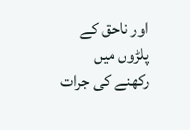اور ناحق کے پلڑوں‌ میں‌ رکھنے کی جرات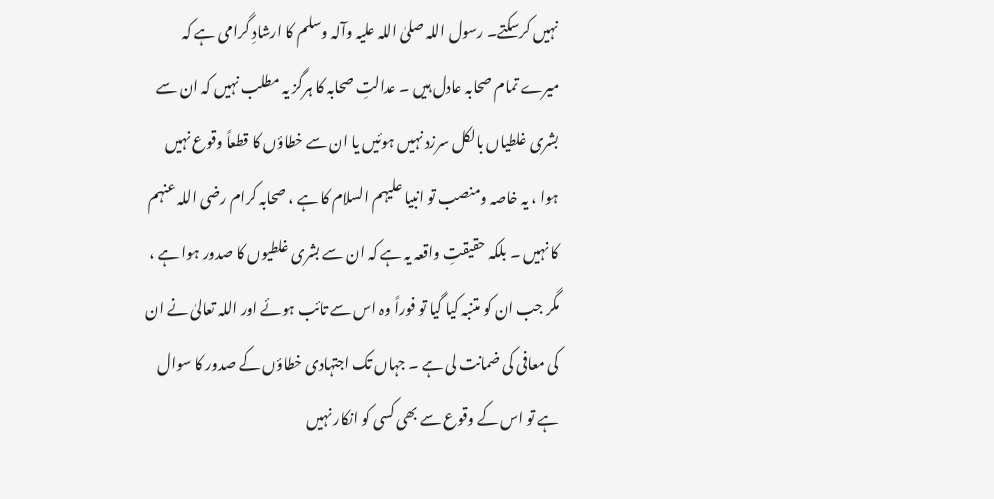نہیں‌ کرسکتے۔ رسول اللہ صلیٰ‌ اللہ علیہ وآلہ وسلم کا ارشادِ‌ گرامی ہے کہ میرے تمام صحابہ عادل ہیں ۔ عدالتِ صحابہ کا ہرگز یہ مطلب نہیں کہ ان سے بشری غلطیاں بالکل سرزد نہیں ہوئیں یا ان سے خطاؤں کا قطعاً وقوع نہیں ہوا ، یہ خاصہ ومنصب تو انبیا علیہم السلام کا ہے ، صحابہ کرام رضی اللہ عنہم کا نہیں ۔ بلکہ حقیقتِ واقعہ یہ ہے کہ ان سے بشری غلطیوں کا صدور ہوا ہے ، مگر جب ان کو متنبہ کیا گیا تو فوراً وہ اس سے تائب ہوئے اور اللہ تعالیٰ نے ان کی معافی کی ضمانت لی ہے ۔ جہاں تک اجتہادی خطاؤں کے صدور کا سوال ہے تو اس کے وقوع سے بھی کسی کو انکار نہیں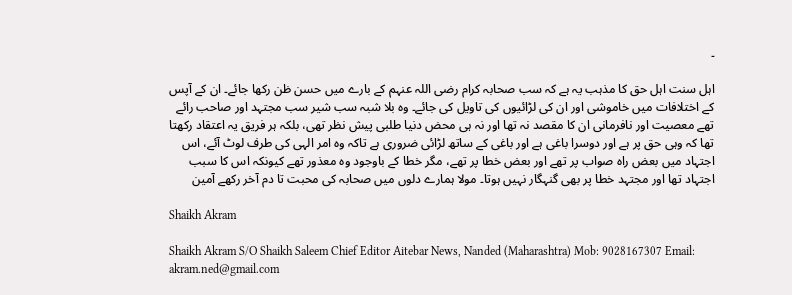۔

اہل سنت اہل حق کا مذہب یہ ہے کہ سب صحابہ کرام رضی اللہ عنہم کے بارے میں حسن ظن رکھا جائے۔ ان کے آپس کے اختلافات میں خاموشی اور ان کی لڑائیوں کی تاویل کی جائے۔ وہ بلا شبہ سب شیر سب مجتہد اور صاحب رائے تھے معصیت اور نافرمانی ان کا مقصد نہ تھا اور نہ ہی محض دنیا طلبی پیش نظر تھی، بلکہ ہر فریق یہ اعتقاد رکھتا تھا کہ وہی حق پر ہے اور دوسرا باغی ہے اور باغی کے ساتھ لڑائی ضروری ہے تاکہ وہ امر الہی کی طرف لوٹ آئے، اس اجتہاد میں بعض راہ صواب پر تھے اور بعض خطا پر تھے، مگر خطا کے باوجود وہ معذور تھے کیونکہ اس کا سبب اجتہاد تھا اور مجتہد خطا پر بھی گنہگار نہیں ہوتا۔ مولا ہمارے دلوں میں صحابہ کی محبت تا دم آخر رکھے آمین

Shaikh Akram

Shaikh Akram S/O Shaikh Saleem Chief Editor Aitebar News, Nanded (Maharashtra) Mob: 9028167307 Email: akram.ned@gmail.com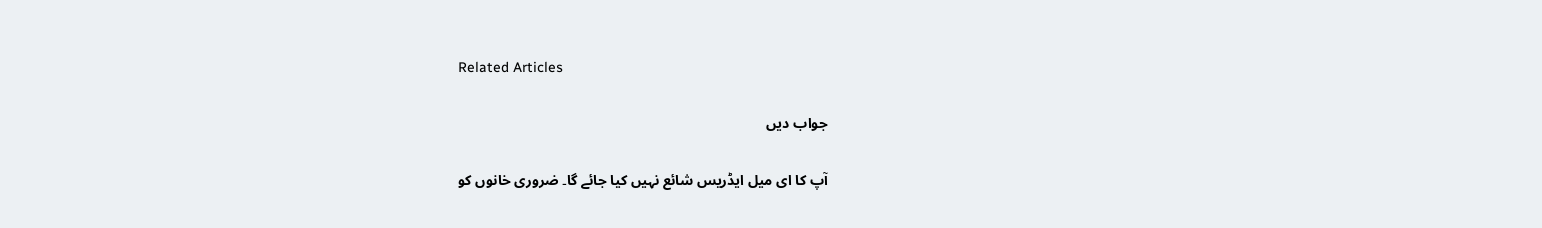Related Articles

جواب دیں

آپ کا ای میل ایڈریس شائع نہیں کیا جائے گا۔ ضروری خانوں کو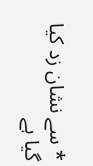* سے نشان زد کیا گیا ہے